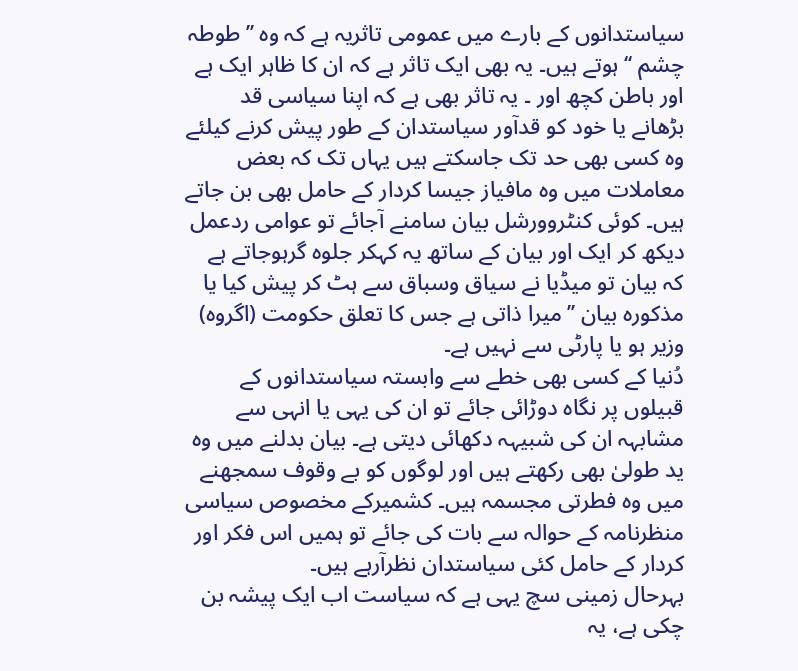سیاستدانوں کے بارے میں عمومی تاثریہ ہے کہ وہ ’’طوطہ چشم ‘‘ ہوتے ہیں۔ یہ بھی ایک تاثر ہے کہ ان کا ظاہر ایک ہے اور باطن کچھ اور ۔ یہ تاثر بھی ہے کہ اپنا سیاسی قد بڑھانے یا خود کو قدآور سیاستدان کے طور پیش کرنے کیلئے وہ کسی بھی حد تک جاسکتے ہیں یہاں تک کہ بعض معاملات میں وہ مافیاز جیسا کردار کے حامل بھی بن جاتے ہیں۔ کوئی کنٹروورشل بیان سامنے آجائے تو عوامی ردعمل دیکھ کر ایک اور بیان کے ساتھ یہ کہکر جلوہ گرہوجاتے ہے کہ بیان تو میڈیا نے سیاق وسباق سے ہٹ کر پیش کیا یا مذکورہ بیان ’’میرا ذاتی ہے جس کا تعلق حکومت (اگروہ) وزیر ہو یا پارٹی سے نہیں ہے۔
دُنیا کے کسی بھی خطے سے وابستہ سیاستدانوں کے قبیلوں پر نگاہ دوڑائی جائے تو ان کی یہی یا انہی سے مشابہہ ان کی شبیہہ دکھائی دیتی ہے۔ بیان بدلنے میں وہ ید طولیٰ بھی رکھتے ہیں اور لوگوں کو بے وقوف سمجھنے میں وہ فطرتی مجسمہ ہیں۔ کشمیرکے مخصوص سیاسی منظرنامہ کے حوالہ سے بات کی جائے تو ہمیں اس فکر اور کردار کے حامل کئی سیاستدان نظرآرہے ہیں۔
بہرحال زمینی سچ یہی ہے کہ سیاست اب ایک پیشہ بن چکی ہے، یہ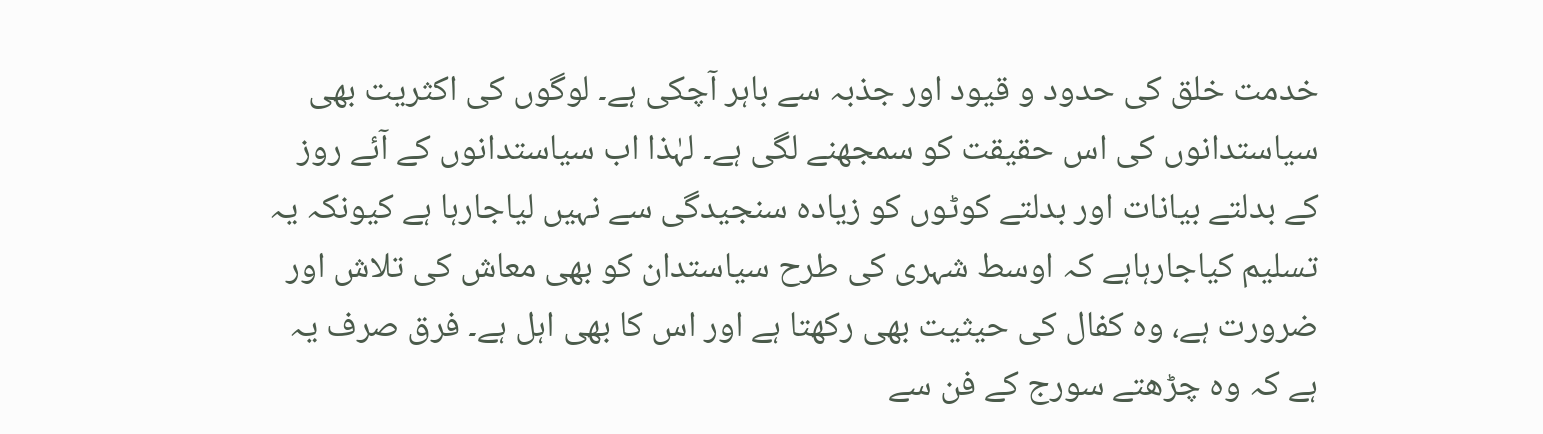خدمت خلق کی حدود و قیود اور جذبہ سے باہر آچکی ہے۔ لوگوں کی اکثریت بھی سیاستدانوں کی اس حقیقت کو سمجھنے لگی ہے۔ لہٰذا اب سیاستدانوں کے آئے روز کے بدلتے بیانات اور بدلتے کوٹوں کو زیادہ سنجیدگی سے نہیں لیاجارہا ہے کیونکہ یہ تسلیم کیاجارہاہے کہ اوسط شہری کی طرح سیاستدان کو بھی معاش کی تلاش اور ضرورت ہے، وہ کفال کی حیثیت بھی رکھتا ہے اور اس کا بھی اہل ہے۔ فرق صرف یہ ہے کہ وہ چڑھتے سورج کے فن سے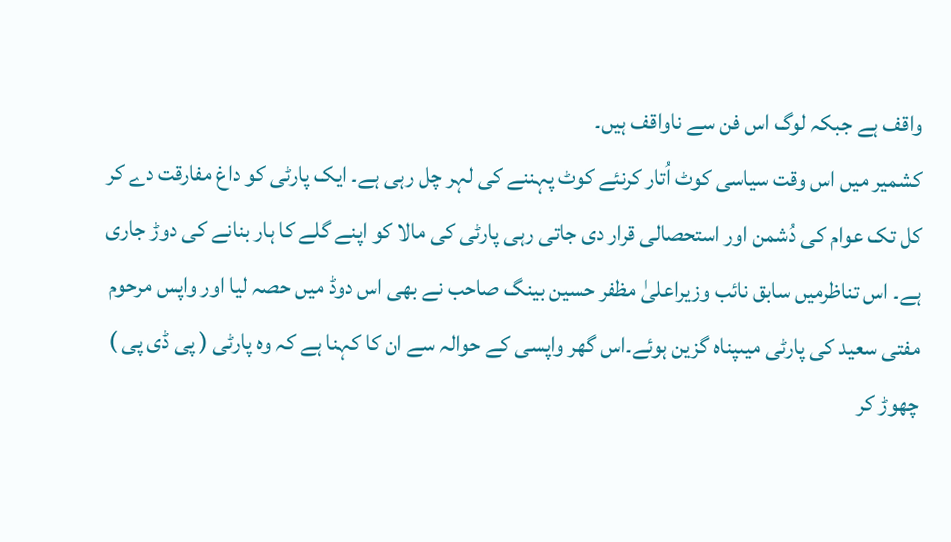واقف ہے جبکہ لوگ اس فن سے ناواقف ہیں۔
کشمیر میں اس وقت سیاسی کوٹ اُتار کرنئے کوٹ پہننے کی لہر چل رہی ہے۔ ایک پارٹی کو داغ مفارقت دے کر کل تک عوام کی دُشمن اور استحصالی قرار دی جاتی رہی پارٹی کی مالا کو اپنے گلے کا ہار بنانے کی دوڑ جاری ہے۔ اس تناظرمیں سابق نائب وزیراعلیٰ مظفر حسین بینگ صاحب نے بھی اس دوڈ میں حصہ لیا اور واپس مرحوم مفتی سعید کی پارٹی میںپناہ گزین ہوئے۔اس گھر واپسی کے حوالہ سے ان کا کہنا ہے کہ وہ پارٹی ( پی ڈی پی ) چھوڑ کر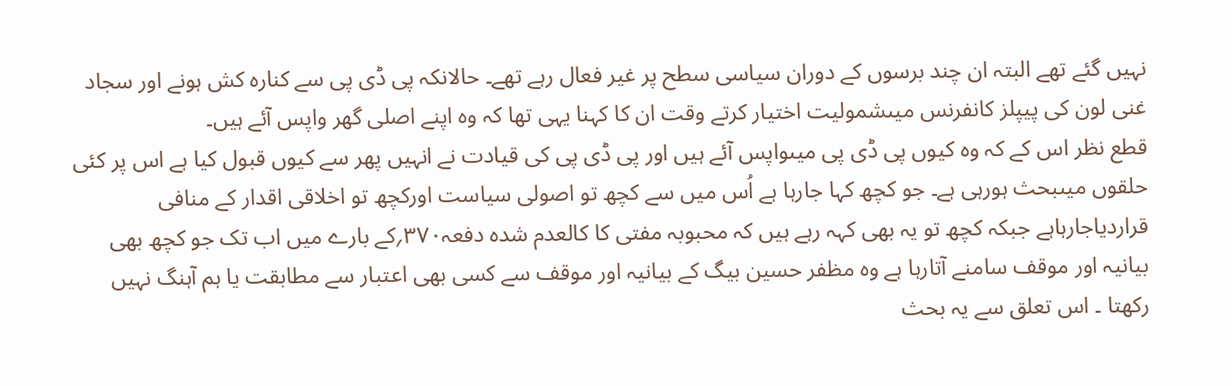نہیں گئے تھے البتہ ان چند برسوں کے دوران سیاسی سطح پر غیر فعال رہے تھے۔ حالانکہ پی ڈی پی سے کنارہ کش ہونے اور سجاد غنی لون کی پیپلز کانفرنس میںشمولیت اختیار کرتے وقت ان کا کہنا یہی تھا کہ وہ اپنے اصلی گھر واپس آئے ہیں۔
قطع نظر اس کے کہ وہ کیوں پی ڈی پی میںواپس آئے ہیں اور پی ڈی پی کی قیادت نے انہیں پھر سے کیوں قبول کیا ہے اس پر کئی حلقوں میںبحث ہورہی ہے۔ جو کچھ کہا جارہا ہے اُس میں سے کچھ تو اصولی سیاست اورکچھ تو اخلاقی اقدار کے منافی قراردیاجارہاہے جبکہ کچھ تو یہ بھی کہہ رہے ہیں کہ محبوبہ مفتی کا کالعدم شدہ دفعہ۳۷۰؍کے بارے میں اب تک جو کچھ بھی بیانیہ اور موقف سامنے آتارہا ہے وہ مظفر حسین بیگ کے بیانیہ اور موقف سے کسی بھی اعتبار سے مطابقت یا ہم آہنگ نہیں رکھتا ۔ اس تعلق سے یہ بحث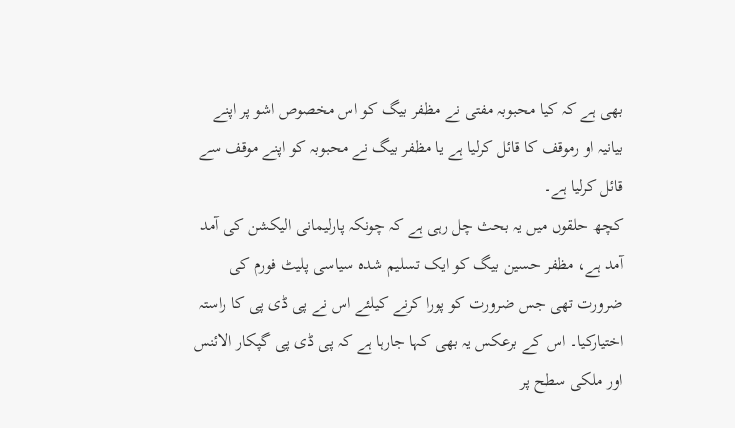بھی ہے کہ کیا محبوبہ مفتی نے مظفر بیگ کو اس مخصوص اشو پر اپنے بیانیہ او رموقف کا قائل کرلیا ہے یا مظفر بیگ نے محبوبہ کو اپنے موقف سے قائل کرلیا ہے۔
کچھ حلقوں میں یہ بحث چل رہی ہے کہ چونکہ پارلیمانی الیکشن کی آمد آمد ہے، مظفر حسین بیگ کو ایک تسلیم شدہ سیاسی پلیٹ فورم کی ضرورت تھی جس ضرورت کو پورا کرنے کیلئے اس نے پی ڈی پی کا راستہ اختیارکیا۔ اس کے برعکس یہ بھی کہا جارہا ہے کہ پی ڈی پی گپکار الائنس اور ملکی سطح پر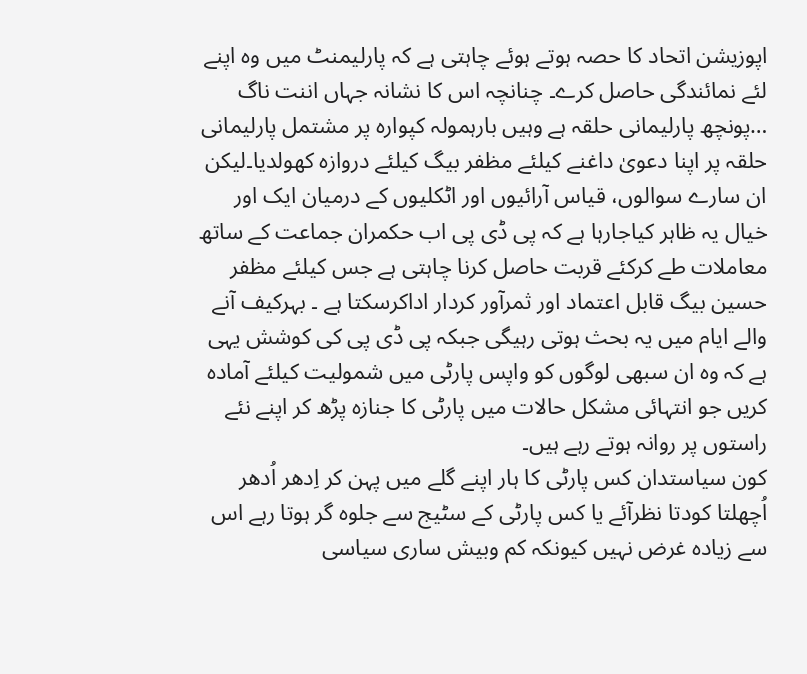اپوزیشن اتحاد کا حصہ ہوتے ہوئے چاہتی ہے کہ پارلیمنٹ میں وہ اپنے لئے نمائندگی حاصل کرے۔ چنانچہ اس کا نشانہ جہاں اننت ناگ …پونچھ پارلیمانی حلقہ ہے وہیں بارہمولہ کپوارہ پر مشتمل پارلیمانی حلقہ پر اپنا دعویٰ داغنے کیلئے مظفر بیگ کیلئے دروازہ کھولدیا۔لیکن ان سارے سوالوں، قیاس آرائیوں اور اٹکلیوں کے درمیان ایک اور خیال یہ ظاہر کیاجارہا ہے کہ پی ڈی پی اب حکمران جماعت کے ساتھ معاملات طے کرکئے قربت حاصل کرنا چاہتی ہے جس کیلئے مظفر حسین بیگ قابل اعتماد اور ثمرآور کردار اداکرسکتا ہے ۔ بہرکیف آنے والے ایام میں یہ بحث ہوتی رہیگی جبکہ پی ڈی پی کی کوشش یہی ہے کہ وہ ان سبھی لوگوں کو واپس پارٹی میں شمولیت کیلئے آمادہ کریں جو انتہائی مشکل حالات میں پارٹی کا جنازہ پڑھ کر اپنے نئے راستوں پر روانہ ہوتے رہے ہیں۔
کون سیاستدان کس پارٹی کا ہار اپنے گلے میں پہن کر اِدھر اُدھر اُچھلتا کودتا نظرآئے یا کس پارٹی کے سٹیج سے جلوہ گر ہوتا رہے اس سے زیادہ غرض نہیں کیونکہ کم وبیش ساری سیاسی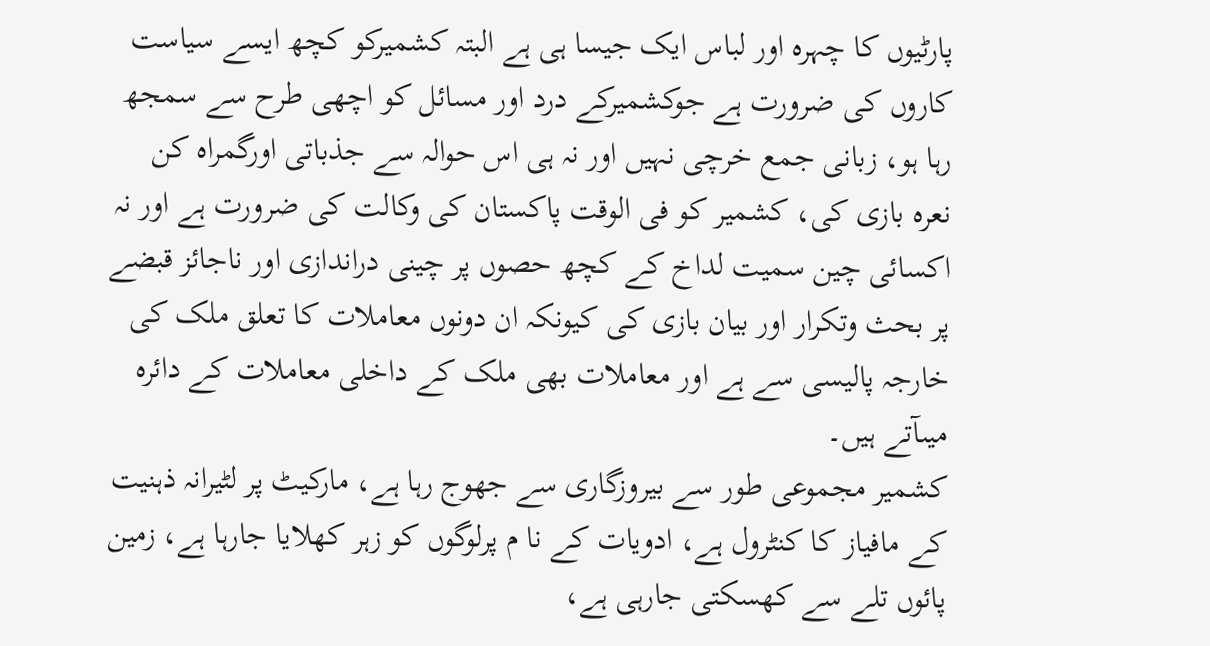پارٹیوں کا چہرہ اور لباس ایک جیسا ہی ہے البتہ کشمیرکو کچھ ایسے سیاست کاروں کی ضرورت ہے جوکشمیرکے درد اور مسائل کو اچھی طرح سے سمجھ رہا ہو، زبانی جمع خرچی نہیں اور نہ ہی اس حوالہ سے جذباتی اورگمراہ کن نعرہ بازی کی، کشمیر کو فی الوقت پاکستان کی وکالت کی ضرورت ہے اور نہ اکسائی چین سمیت لداخ کے کچھ حصوں پر چینی دراندازی اور ناجائز قبضے پر بحث وتکرار اور بیان بازی کی کیونکہ ان دونوں معاملات کا تعلق ملک کی خارجہ پالیسی سے ہے اور معاملات بھی ملک کے داخلی معاملات کے دائرہ میںآتے ہیں۔
کشمیر مجموعی طور سے بیروزگاری سے جھوج رہا ہے، مارکیٹ پر لٹیرانہ ذہنیت کے مافیاز کا کنٹرول ہے، ادویات کے نا م پرلوگوں کو زہر کھلایا جارہا ہے، زمین پائوں تلے سے کھسکتی جارہی ہے،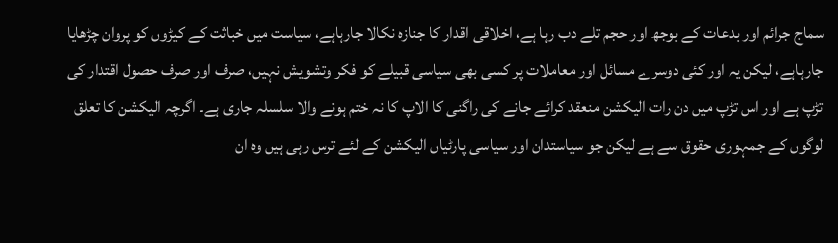سماج جرائم اور بدعات کے بوجھ اور حجم تلے دب رہا ہے، اخلاقی اقدار کا جنازہ نکالا جارہاہے، سیاست میں خباثت کے کیڑوں کو پروان چڑھایا جارہاہے، لیکن یہ اور کئی دوسرے مسائل اور معاملات پر کسی بھی سیاسی قبیلے کو فکر وتشویش نہیں، صرف اور صرف حصول اقتدار کی تڑپ ہے اور اس تڑپ میں دن رات الیکشن منعقد کرائے جانے کی راگنی کا الاپ کا نہ ختم ہونے والا سلسلہ جاری ہے۔ اگرچہ الیکشن کا تعلق لوگوں کے جمہوری حقوق سے ہے لیکن جو سیاستدان اور سیاسی پارٹیاں الیکشن کے لئے ترس رہی ہیں وہ ان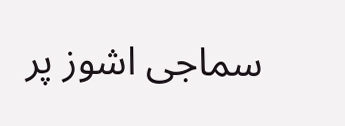سماجی اشوز پر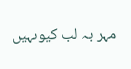مہر بہ لب کیوںہیں